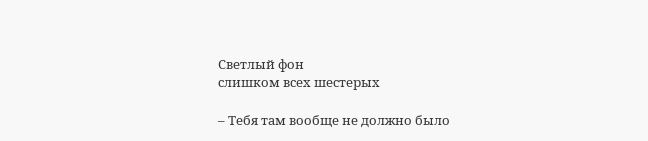Светлый фон
слишком всех шестерых

– Тебя там вообще не должно было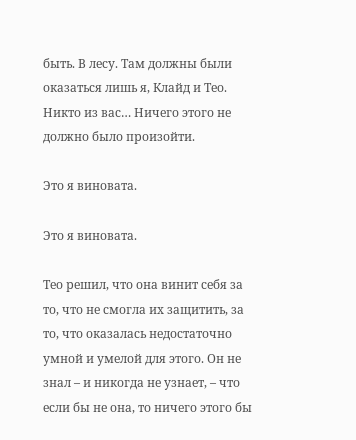быть. В лесу. Там должны были оказаться лишь я, Клайд и Тео. Никто из вас… Ничего этого не должно было произойти.

Это я виновата.

Это я виновата.

Тео решил, что она винит себя за то, что не смогла их защитить, за то, что оказалась недостаточно умной и умелой для этого. Он не знал – и никогда не узнает, – что если бы не она, то ничего этого бы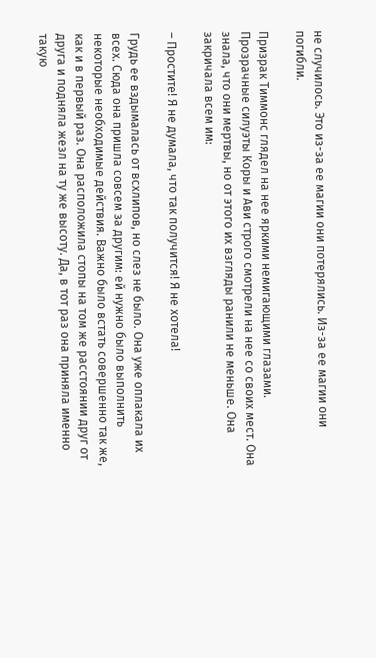не случилось. Это из-за ее магии они потерялись. Из-за ее магии они погибли.

Призрак Тиммонс глядел на нее яркими немигающими глазами. Прозрачные силуэты Коры и Ави строго смотрели на нее со своих мест. Она знала, что они мертвы, но от этого их взгляды ранили не меньше. Она закричала всем им:

– Простите! Я не думала, что так получится! Я не хотела!

Грудь ее вздымалась от всхлипов, но слез не было. Она уже оплакала их всех. Сюда она пришла совсем за другим: ей нужно было выполнить некоторые необходимые действия. Важно было встать совершенно так же, как и в первый раз. Она расположила стопы на том же расстоянии друг от друга и подняла жезл на ту же высоту. Да, в тот раз она приняла именно такую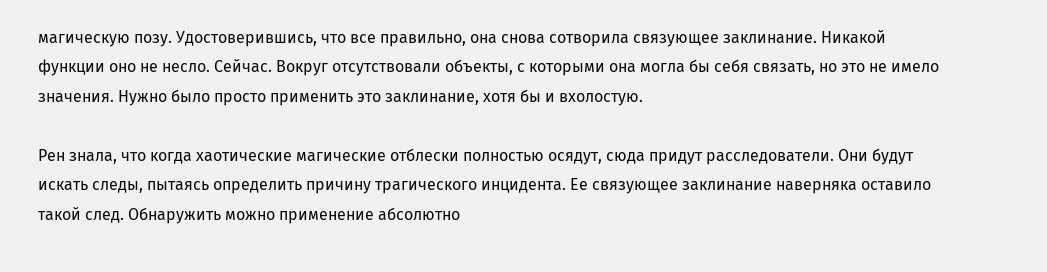магическую позу. Удостоверившись, что все правильно, она снова сотворила связующее заклинание. Никакой функции оно не несло. Сейчас. Вокруг отсутствовали объекты, с которыми она могла бы себя связать, но это не имело значения. Нужно было просто применить это заклинание, хотя бы и вхолостую.

Рен знала, что когда хаотические магические отблески полностью осядут, сюда придут расследователи. Они будут искать следы, пытаясь определить причину трагического инцидента. Ее связующее заклинание наверняка оставило такой след. Обнаружить можно применение абсолютно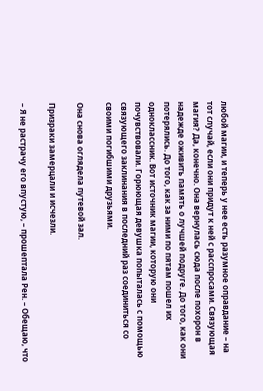любой магии, и теперь у нее есть разумное оправдание – на тот случай, если они придут к ней с расспросами. Связующая магия? Да, конечно. Она вернулась сюда после похорон в надежде оживить память о лучшей подруге. До того, как они потерялись. До того, как за ними по пятам пошел их одноклассник. Вот источник магии, которую они почувствовали. Горюющая девушка попыталась с помощью связующего заклинания в последний раз соединиться со своими погибшими друзьями.

Она снова оглядела путевой зал.

Призраки замерцали и исчезли.

– Я не растрачу его впустую, – прошептала Рен. – Обещаю, что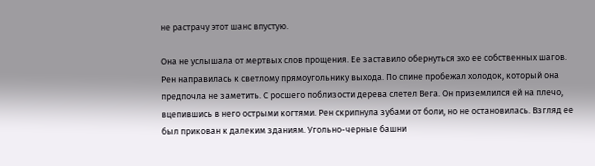не растрачу этот шанс впустую.

Она не услышала от мертвых слов прощения. Ее заставило обернуться эхо ее собственных шагов. Рен направилась к светлому прямоугольнику выхода. По спине пробежал холодок, который она предпочла не заметить. С росшего поблизости дерева слетел Вега. Он приземлился ей на плечо, вцепившись в него острыми когтями. Рен скрипнула зубами от боли, но не остановилась. Взгляд ее был прикован к далеким зданиям. Угольно-черные башни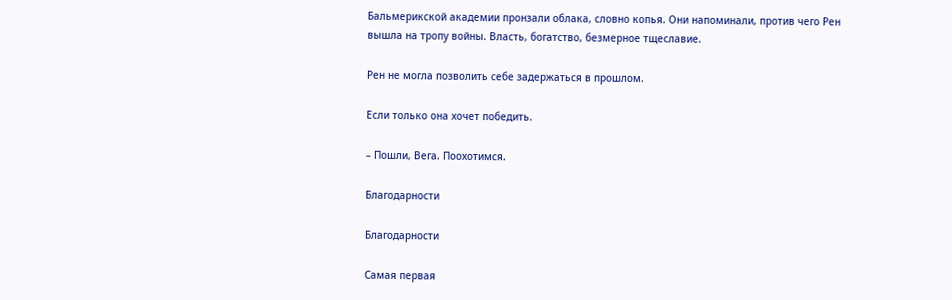Бальмерикской академии пронзали облака, словно копья. Они напоминали, против чего Рен вышла на тропу войны. Власть, богатство, безмерное тщеславие.

Рен не могла позволить себе задержаться в прошлом.

Если только она хочет победить.

– Пошли, Вега. Поохотимся.

Благодарности

Благодарности

Самая первая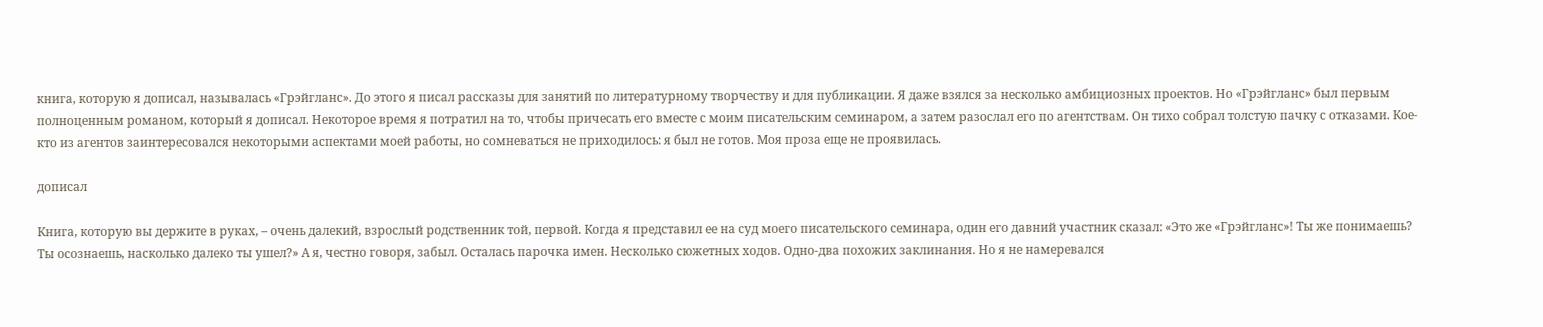книга, которую я дописал, называлась «Грэйгланс». До этого я писал рассказы для занятий по литературному творчеству и для публикации. Я даже взялся за несколько амбициозных проектов. Но «Грэйгланс» был первым полноценным романом, который я дописал. Некоторое время я потратил на то, чтобы причесать его вместе с моим писательским семинаром, а затем разослал его по агентствам. Он тихо собрал толстую пачку с отказами. Кое-кто из агентов заинтересовался некоторыми аспектами моей работы, но сомневаться не приходилось: я был не готов. Моя проза еще не проявилась.

дописал

Книга, которую вы держите в руках, – очень далекий, взрослый родственник той, первой. Когда я представил ее на суд моего писательского семинара, один его давний участник сказал: «Это же «Грэйгланс»! Ты же понимаешь? Ты осознаешь, насколько далеко ты ушел?» А я, честно говоря, забыл. Осталась парочка имен. Несколько сюжетных ходов. Одно-два похожих заклинания. Но я не намеревался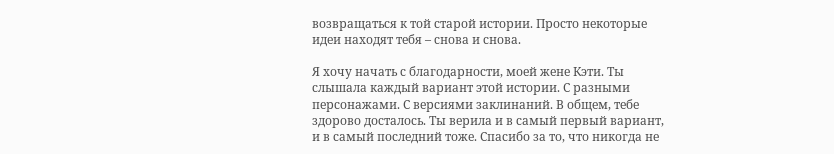возвращаться к той старой истории. Просто некоторые идеи находят тебя – снова и снова.

Я хочу начать с благодарности, моей жене Кэти. Ты слышала каждый вариант этой истории. С разными персонажами. С версиями заклинаний. В общем, тебе здорово досталось. Ты верила и в самый первый вариант, и в самый последний тоже. Спасибо за то, что никогда не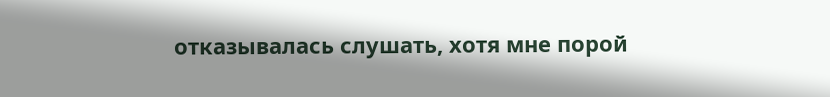отказывалась слушать, хотя мне порой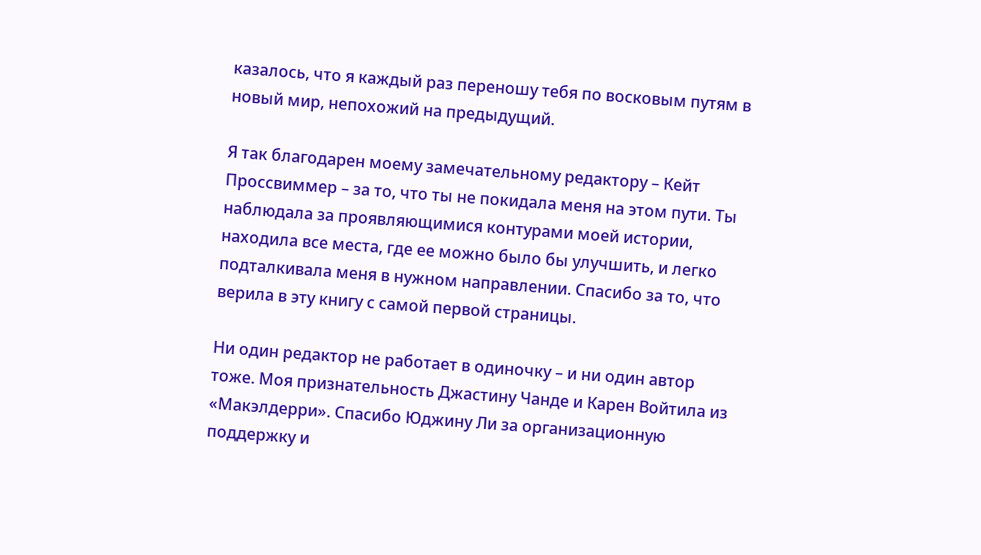казалось, что я каждый раз переношу тебя по восковым путям в новый мир, непохожий на предыдущий.

Я так благодарен моему замечательному редактору – Кейт Проссвиммер – за то, что ты не покидала меня на этом пути. Ты наблюдала за проявляющимися контурами моей истории, находила все места, где ее можно было бы улучшить, и легко подталкивала меня в нужном направлении. Спасибо за то, что верила в эту книгу с самой первой страницы.

Ни один редактор не работает в одиночку – и ни один автор тоже. Моя признательность Джастину Чанде и Карен Войтила из «Макэлдерри». Спасибо Юджину Ли за организационную поддержку и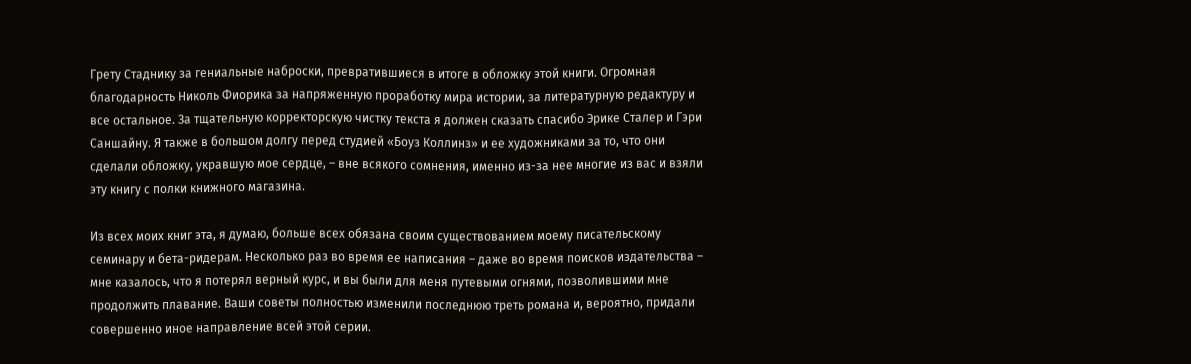Грету Стаднику за гениальные наброски, превратившиеся в итоге в обложку этой книги. Огромная благодарность Николь Фиорика за напряженную проработку мира истории, за литературную редактуру и все остальное. За тщательную корректорскую чистку текста я должен сказать спасибо Эрике Сталер и Гэри Саншайну. Я также в большом долгу перед студией «Боуз Коллинз» и ее художниками за то, что они сделали обложку, укравшую мое сердце, – вне всякого сомнения, именно из-за нее многие из вас и взяли эту книгу с полки книжного магазина.

Из всех моих книг эта, я думаю, больше всех обязана своим существованием моему писательскому семинару и бета-ридерам. Несколько раз во время ее написания – даже во время поисков издательства – мне казалось, что я потерял верный курс, и вы были для меня путевыми огнями, позволившими мне продолжить плавание. Ваши советы полностью изменили последнюю треть романа и, вероятно, придали совершенно иное направление всей этой серии.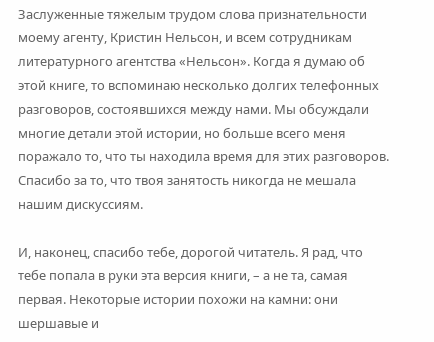Заслуженные тяжелым трудом слова признательности моему агенту, Кристин Нельсон, и всем сотрудникам литературного агентства «Нельсон». Когда я думаю об этой книге, то вспоминаю несколько долгих телефонных разговоров, состоявшихся между нами. Мы обсуждали многие детали этой истории, но больше всего меня поражало то, что ты находила время для этих разговоров. Спасибо за то, что твоя занятость никогда не мешала нашим дискуссиям.

И, наконец, спасибо тебе, дорогой читатель. Я рад, что тебе попала в руки эта версия книги, – а не та, самая первая. Некоторые истории похожи на камни: они шершавые и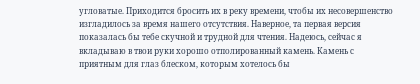угловатые. Приходится бросить их в реку времени, чтобы их несовершенство изгладилось за время нашего отсутствия. Наверное, та первая версия показалась бы тебе скучной и трудной для чтения. Надеюсь, сейчас я вкладываю в твои руки хорошо отполированный камень. Камень с приятным для глаз блеском, которым хотелось бы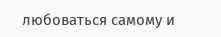любоваться самому и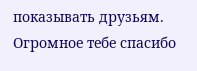показывать друзьям. Огромное тебе спасибо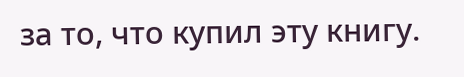за то, что купил эту книгу.